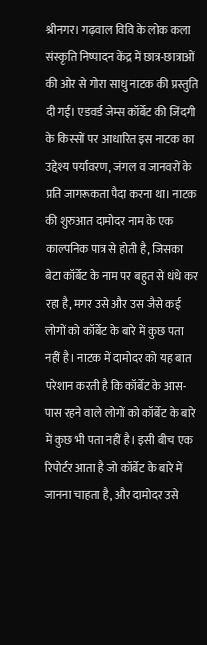श्रीनगर। गढ़वाल विवि के लोक कला संस्कृति निष्पादन केंद्र में छात्र-छात्राओं की ओर से गोरा साधु नाटक की प्रस्तुति दी गई। एडवर्ड जेम्स कॉर्बेट की जिंदगी के किस्सों पर आधारित इस नाटक का उद्देश्य पर्यावरण, जंगल व जानवरों के प्रति जागरूकता पैदा करना था। नाटक की शुरुआत दामोदर नाम के एक काल्पनिक पात्र से होती है, जिसका बेटा कॉर्बेट के नाम पर बहुत से धंधे कर रहा है, मगर उसे और उस जैसे कई लोगों को कॉर्बेट के बारे में कुछ पता नहीं है। नाटक में दामोदर को यह बात परेशान करती है कि कॉर्बेट के आस-पास रहने वाले लोगों को कॉर्बेट के बारे में कुछ भी पता नहीं है। इसी बीच एक रिपोर्टर आता है जो कॉर्बेट के बारे में जानना चाहता है, और दामोदर उसे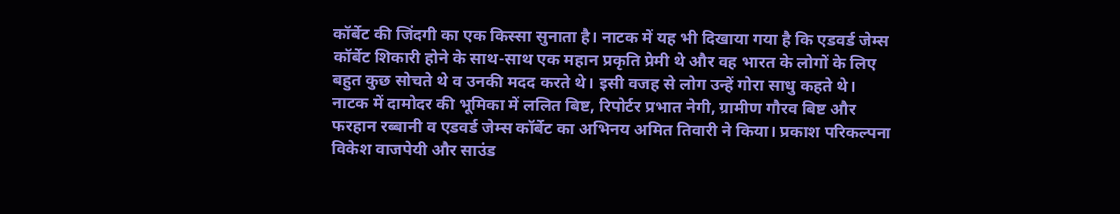कॉर्बेट की जिंदगी का एक किस्सा सुनाता है। नाटक में यह भी दिखाया गया है कि एडवर्ड जेम्स कॉर्बेट शिकारी होने के साथ-साथ एक महान प्रकृति प्रेमी थे और वह भारत के लोगों के लिए बहुत कुछ सोचते थे व उनकी मदद करते थे। इसी वजह से लोग उन्हें गोरा साधु कहते थे। नाटक में दामोदर की भूमिका में ललित बिष्ट, रिपोर्टर प्रभात नेगी, ग्रामीण गौरव बिष्ट और फरहान रब्बानी व एडवर्ड जेम्स कॉर्बेट का अभिनय अमित तिवारी ने किया। प्रकाश परिकल्पना विकेश वाजपेयी और साउंड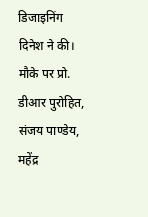डिजाइनिंग दिनेश ने की। मौके पर प्रो. डीआर पुरोहित, संजय पाण्डेय, महेंद्र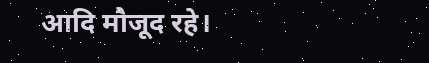आदि मौजूद रहे।